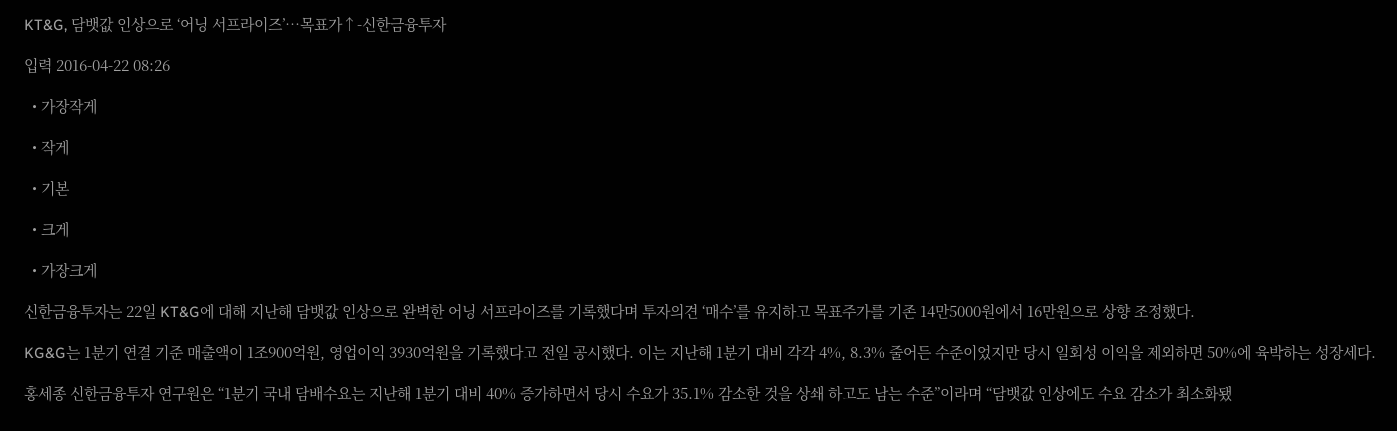KT&G, 담뱃값 인상으로 ‘어닝 서프라이즈’…목표가↑-신한금융투자

입력 2016-04-22 08:26

  • 가장작게

  • 작게

  • 기본

  • 크게

  • 가장크게

신한금융투자는 22일 KT&G에 대해 지난해 담뱃값 인상으로 완벽한 어닝 서프라이즈를 기록했다며 투자의견 ‘매수’를 유지하고 목표주가를 기존 14만5000원에서 16만원으로 상향 조정했다.

KG&G는 1분기 연결 기준 매출액이 1조900억원, 영업이익 3930억원을 기록했다고 전일 공시했다. 이는 지난해 1분기 대비 각각 4%, 8.3% 줄어든 수준이었지만 당시 일회성 이익을 제외하면 50%에 육박하는 성장세다.

홍세종 신한금융투자 연구원은 “1분기 국내 담배수요는 지난해 1분기 대비 40% 증가하면서 당시 수요가 35.1% 감소한 것을 상쇄 하고도 남는 수준”이라며 “담뱃값 인상에도 수요 감소가 최소화됐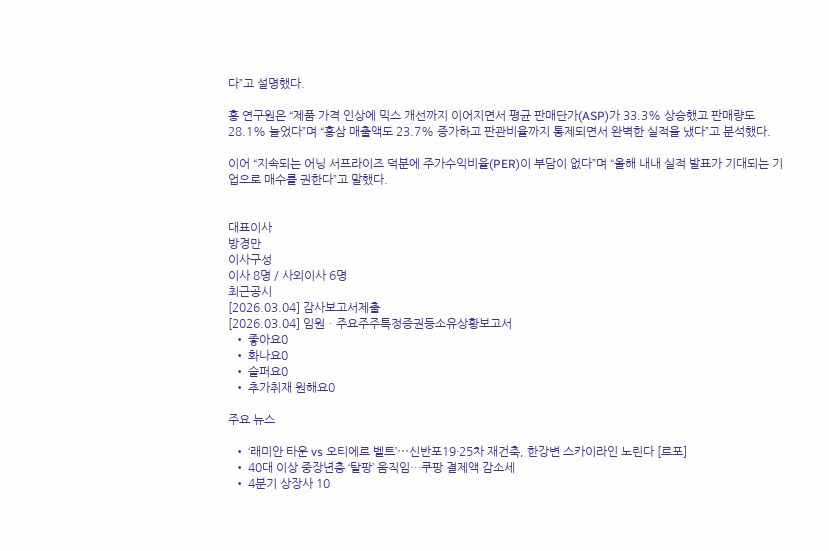다”고 설명했다.

홍 연구원은 “제품 가격 인상에 믹스 개선까지 이어지면서 평균 판매단가(ASP)가 33.3% 상승했고 판매량도 28.1% 늘었다”며 “홍삼 매출액도 23.7% 증가하고 판관비율까지 통제되면서 완벽한 실적을 냈다”고 분석했다.

이어 “지속되는 어닝 서프라이즈 덕분에 주가수익비율(PER)이 부담이 없다”며 “올해 내내 실적 발표가 기대되는 기업으로 매수를 권한다”고 말했다.


대표이사
방경만
이사구성
이사 8명 / 사외이사 6명
최근공시
[2026.03.04] 감사보고서제출
[2026.03.04] 임원ㆍ주요주주특정증권등소유상황보고서
  • 좋아요0
  • 화나요0
  • 슬퍼요0
  • 추가취재 원해요0

주요 뉴스

  • ‘래미안 타운 vs 오티에르 벨트’⋯신반포19·25차 재건축, 한강변 스카이라인 노린다 [르포]
  • 40대 이상 중장년층 ‘탈팡’ 움직임…쿠팡 결제액 감소세
  • 4분기 상장사 10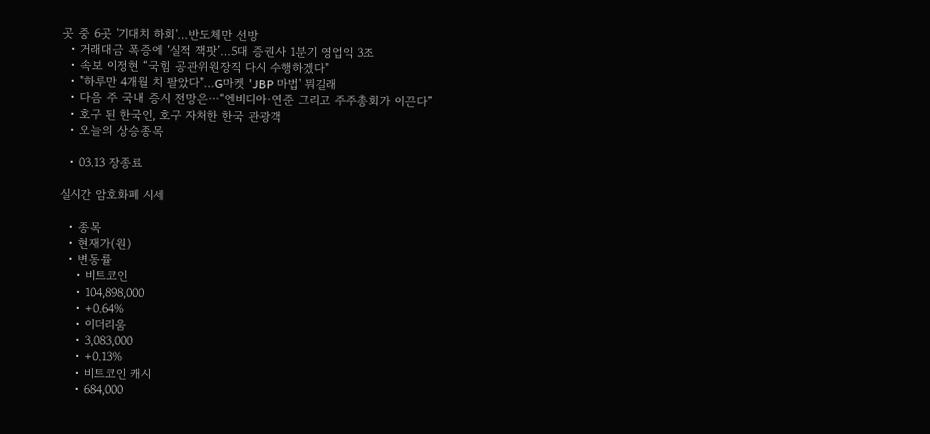곳 중 6곳 '기대치 하회'…반도체만 선방
  • 거래대금 폭증에 ‘실적 잭팟’…5대 증권사 1분기 영업익 3조
  • 속보 이정현 “국힘 공관위원장직 다시 수행하겠다"
  • "하루만 4개월 치 팔았다"…G마켓 'JBP 마법' 뭐길래
  • 다음 주 국내 증시 전망은⋯“엔비디아·연준 그리고 주주총회가 이끈다”
  • 호구 된 한국인, 호구 자처한 한국 관광객
  • 오늘의 상승종목

  • 03.13 장종료

실시간 암호화폐 시세

  • 종목
  • 현재가(원)
  • 변동률
    • 비트코인
    • 104,898,000
    • +0.64%
    • 이더리움
    • 3,083,000
    • +0.13%
    • 비트코인 캐시
    • 684,000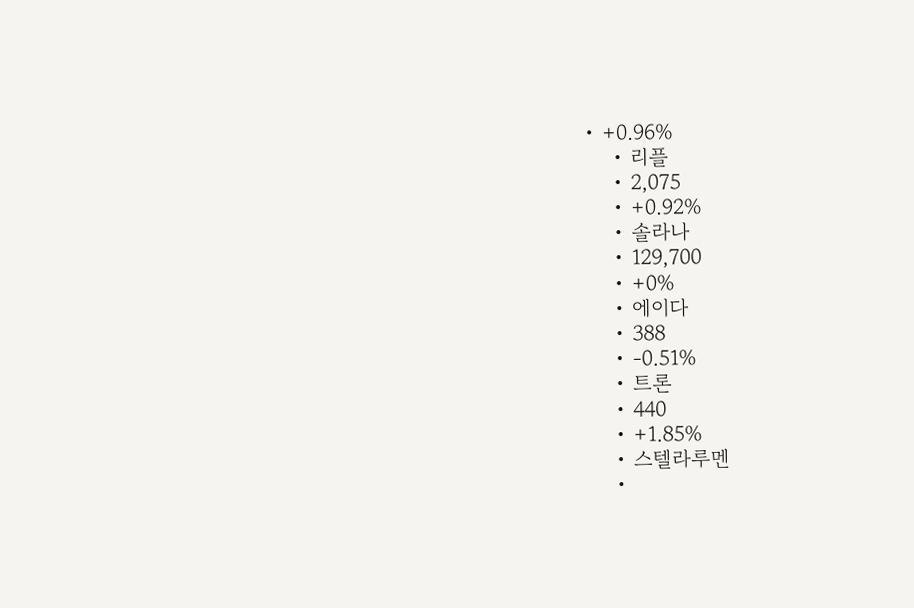• +0.96%
    • 리플
    • 2,075
    • +0.92%
    • 솔라나
    • 129,700
    • +0%
    • 에이다
    • 388
    • -0.51%
    • 트론
    • 440
    • +1.85%
    • 스텔라루멘
    •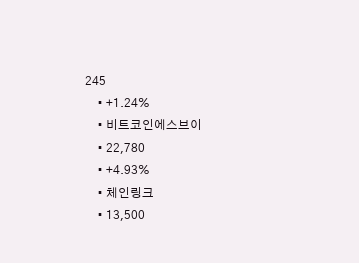245
    • +1.24%
    • 비트코인에스브이
    • 22,780
    • +4.93%
    • 체인링크
    • 13,500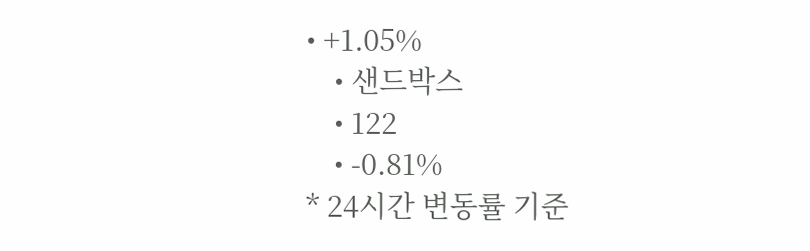• +1.05%
    • 샌드박스
    • 122
    • -0.81%
* 24시간 변동률 기준